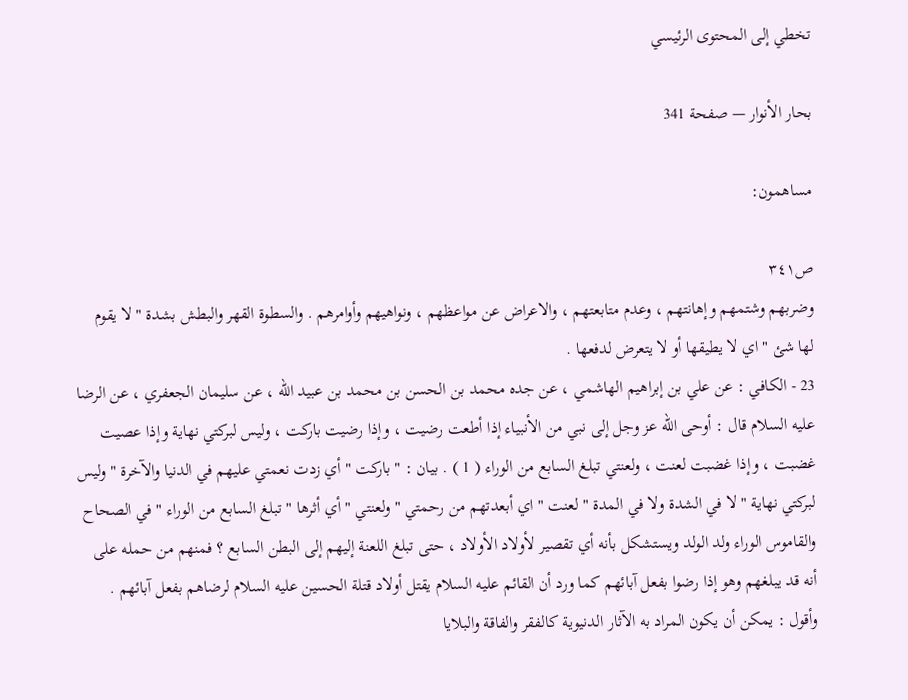تخطي إلى المحتوى الرئيسي

بحار الأنوار — صفحة 341

مساهمون:

ص٣٤١
وضربهم وشتمهم وإهانتهم ، وعدم متابعتهم ، والاعراض عن مواعظهم ، ونواهيهم وأوامرهم . والسطوة القهر والبطش بشدة " لا يقوم لها شئ " اي لا يطيقها أو لا يتعرض لدفعها .
23 - الكافي : عن علي بن إبراهيم الهاشمي ، عن جده محمد بن الحسن بن محمد بن عبيد الله ، عن سليمان الجعفري ، عن الرضا عليه السلام قال : أوحى الله عز وجل إلى نبي من الأنبياء إذا أطعت رضيت ، وإذا رضيت باركت ، وليس لبركتي نهاية وإذا عصيت غضبت ، وإذا غضبت لعنت ، ولعنتي تبلغ السابع من الوراء ( 1 ) . بيان : " باركت " أي زدت نعمتي عليهم في الدنيا والآخرة " وليس لبركتي نهاية " لا في الشدة ولا في المدة " لعنت " اي أبعدتهم من رحمتي " ولعنتي " أي أثرها " تبلغ السابع من الوراء " في الصحاح والقاموس الوراء ولد الولد ويستشكل بأنه أي تقصير لأولاد الأولاد ، حتى تبلغ اللعنة إليهم إلى البطن السابع ؟ فمنهم من حمله على أنه قد يبلغهم وهو إذا رضوا بفعل آبائهم كما ورد أن القائم عليه السلام يقتل أولاد قتلة الحسين عليه السلام لرضاهم بفعل آبائهم . وأقول : يمكن أن يكون المراد به الآثار الدنيوية كالفقر والفاقة والبلايا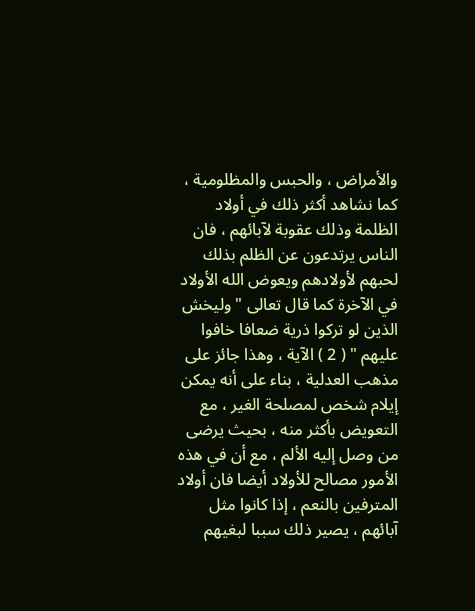والأمراض ، والحبس والمظلومية ، كما نشاهد أكثر ذلك في أولاد الظلمة وذلك عقوبة لآبائهم ، فان الناس يرتدعون عن الظلم بذلك لحبهم لأولادهم ويعوض الله الأولاد في الآخرة كما قال تعالى " وليخش الذين لو تركوا ذرية ضعافا خافوا عليهم " ( 2 ) الآية ، وهذا جائز على مذهب العدلية ، بناء على أنه يمكن إيلام شخص لمصلحة الغير ، مع التعويض بأكثر منه ، بحيث يرضى من وصل إليه الألم ، مع أن في هذه الأمور مصالح للأولاد أيضا فان أولاد المترفين بالنعم ، إذا كانوا مثل آبائهم ، يصير ذلك سببا لبغيهم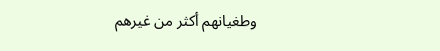وطغيانهم أكثر من غيرهم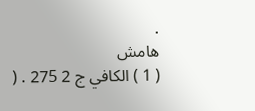.
هامش
( 1 ) الكافي ج 2 275 . (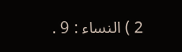2 ) النساء : 9 .